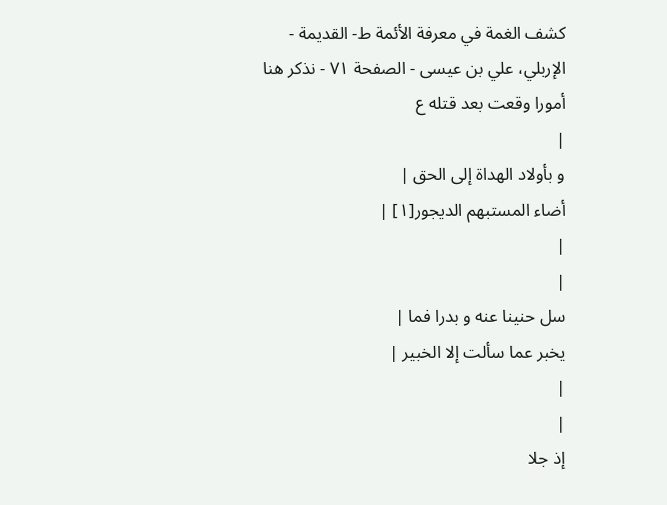كشف الغمة في معرفة الأئمة ط- القديمة - الإربلي، علي بن عيسى - الصفحة ٧١ - نذكر هنا أمورا وقعت بعد قتله ع
|
و بأولاد الهداة إلى الحق |
أضاء المستبهم الديجور[١] |
|
|
سل حنينا عنه و بدرا فما |
يخبر عما سألت إلا الخبير |
|
|
إذ جلا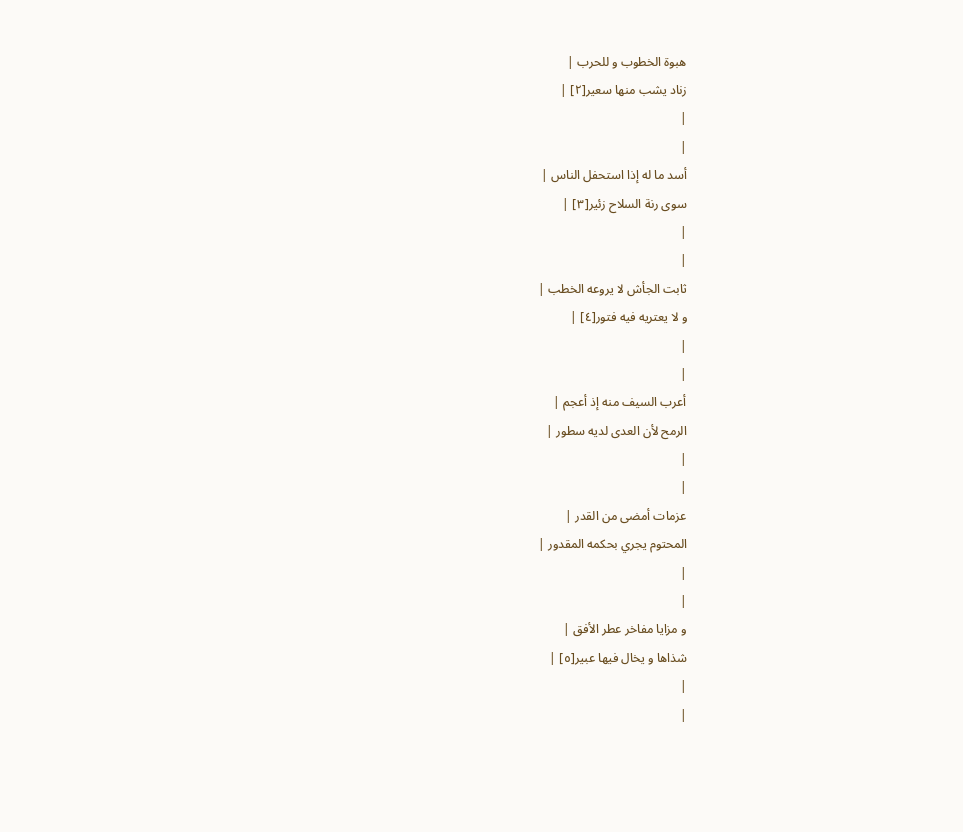هبوة الخطوب و للحرب |
زناد يشب منها سعير[٢] |
|
|
أسد ما له إذا استحفل الناس |
سوى رنة السلاح زئير[٣] |
|
|
ثابت الجأش لا يروعه الخطب |
و لا يعتريه فيه فتور[٤] |
|
|
أعرب السيف منه إذ أعجم |
الرمح لأن العدى لديه سطور |
|
|
عزمات أمضى من القدر |
المحتوم يجري بحكمه المقدور |
|
|
و مزايا مفاخر عطر الأفق |
شذاها و يخال فيها عبير[٥] |
|
|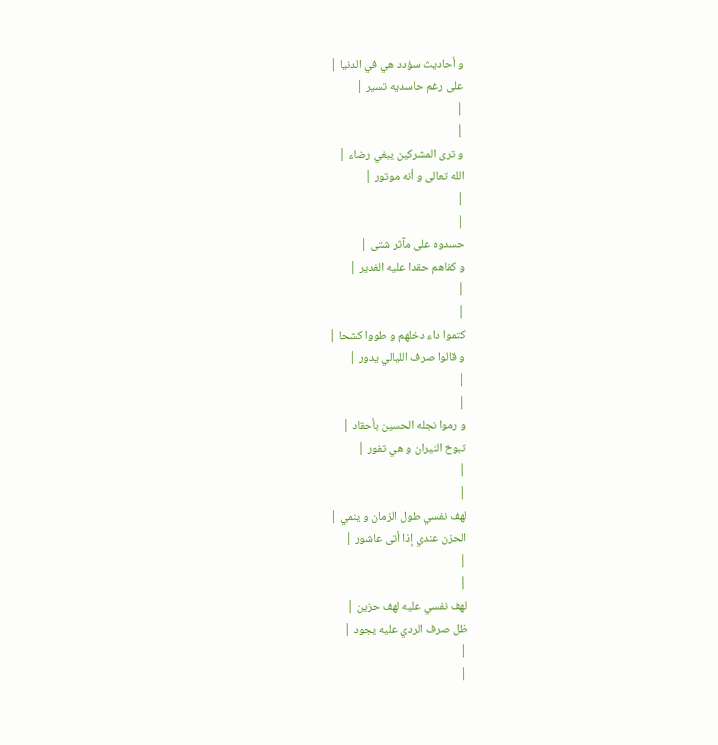و أحاديث سؤدد هي في الدنيا |
على رغم حاسديه تسير |
|
|
و ترى المشركين يبغي رضاء |
الله تعالى و أنه موتور |
|
|
حسدوه على مآثر شتى |
و كفاهم حقدا عليه الغدير |
|
|
كتموا داء دخلهم و طووا كشحا |
و قالوا صرف الليالي يدور |
|
|
و رموا نجله الحسين بأحقاد |
تبوخ النيران و هي تفور |
|
|
لهف نفسي طول الزمان و ينمي |
الحزن عندي إذا أتى عاشور |
|
|
لهف نفسي عليه لهف حزين |
ظل صرف الردي عليه يجود |
|
|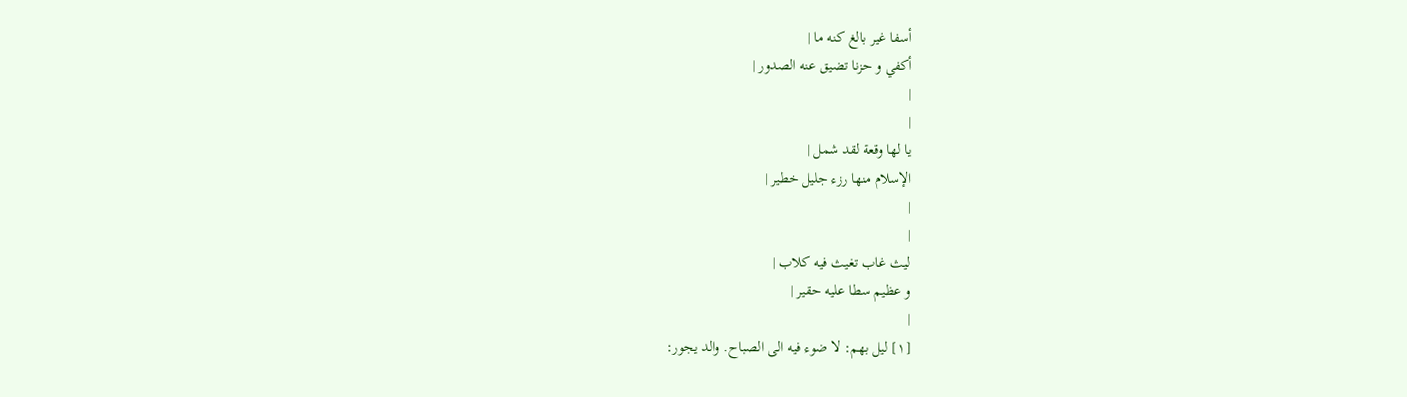أسفا غير بالغ كنه ما |
أكفي و حزنا تضيق عنه الصدور |
|
|
يا لها وقعة لقد شمل |
الإسلام منها رزء جليل خطير |
|
|
ليث غاب تغيث فيه كلاب |
و عظيم سطا عليه حقير |
|
[١] ليل بهم: لا ضوء فيه الى الصباح. والد يجور: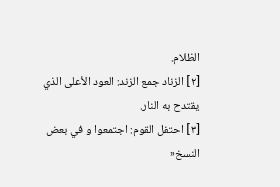الظلام.
[٢] الزناد جمع الزند: العود الأعلى الذي يقتدح به النار.
[٣] احتفل القوم: اجتمعوا و في بعض النسخ«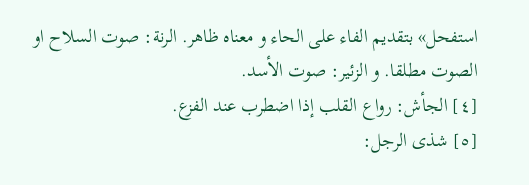استفحل» بتقديم الفاء على الحاء و معناه ظاهر. الرنة: صوت السلاح او الصوت مطلقا. و الزئير: صوت الأسد.
[٤] الجأش: رواع القلب إذا اضطرب عند الفزع.
[٥] شذى الرجل: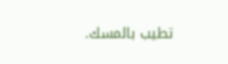تطيب بالمسك.